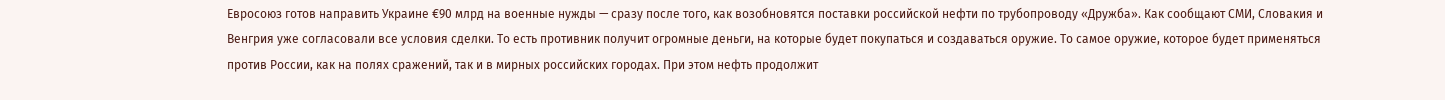Евросоюз готов направить Украине €90 млрд на военные нужды — сразу после того, как возобновятся поставки российской нефти по трубопроводу «Дружба». Как сообщают СМИ, Словакия и Венгрия уже согласовали все условия сделки. То есть противник получит огромные деньги, на которые будет покупаться и создаваться оружие. То самое оружие, которое будет применяться против России, как на полях сражений, так и в мирных российских городах. При этом нефть продолжит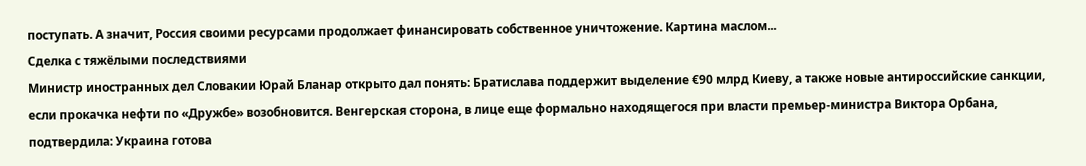поступать. А значит, Россия своими ресурсами продолжает финансировать собственное уничтожение. Картина маслом...
Сделка с тяжёлыми последствиями
Министр иностранных дел Словакии Юрай Бланар открыто дал понять: Братислава поддержит выделение €90 млрд Киеву, а также новые антироссийские санкции, если прокачка нефти по «Дружбе» возобновится. Венгерская сторона, в лице еще формально находящегося при власти премьер-министра Виктора Орбана, подтвердила: Украина готова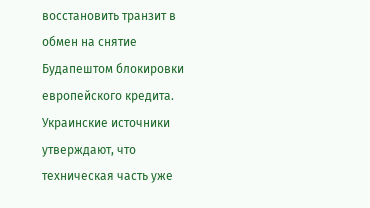восстановить транзит в обмен на снятие Будапештом блокировки европейского кредита.
Украинские источники утверждают, что техническая часть уже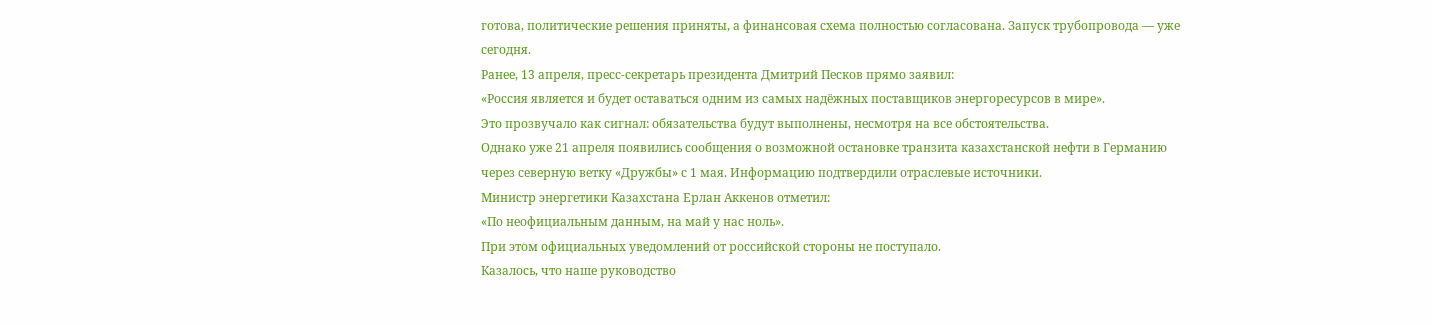готова, политические решения приняты, а финансовая схема полностью согласована. Запуск трубопровода — уже сегодня.
Ранее, 13 апреля, пресс-секретарь президента Дмитрий Песков прямо заявил:
«Россия является и будет оставаться одним из самых надёжных поставщиков энергоресурсов в мире».
Это прозвучало как сигнал: обязательства будут выполнены, несмотря на все обстоятельства.
Однако уже 21 апреля появились сообщения о возможной остановке транзита казахстанской нефти в Германию через северную ветку «Дружбы» с 1 мая. Информацию подтвердили отраслевые источники.
Министр энергетики Казахстана Ерлан Аккенов отметил:
«По неофициальным данным, на май у нас ноль».
При этом официальных уведомлений от российской стороны не поступало.
Казалось, что наше руководство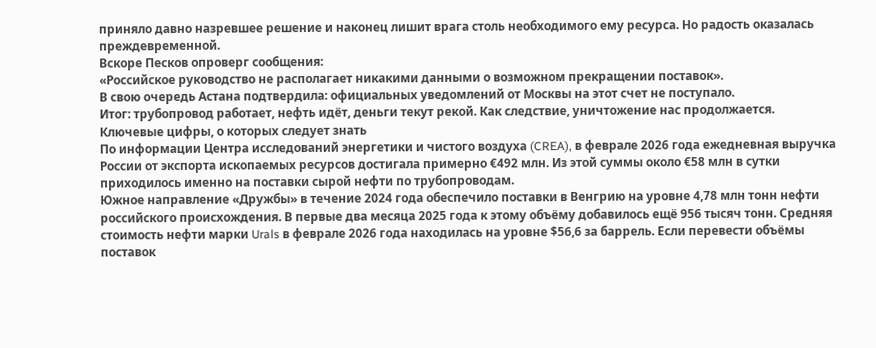приняло давно назревшее решение и наконец лишит врага столь необходимого ему ресурса. Но радость оказалась преждевременной.
Вскоре Песков опроверг сообщения:
«Российское руководство не располагает никакими данными о возможном прекращении поставок».
В свою очередь Астана подтвердила: официальных уведомлений от Москвы на этот счет не поступало.
Итог: трубопровод работает, нефть идёт, деньги текут рекой. Как следствие, уничтожение нас продолжается.
Ключевые цифры, о которых следует знать
По информации Центра исследований энергетики и чистого воздуха (CREA), в феврале 2026 года ежедневная выручка России от экспорта ископаемых ресурсов достигала примерно €492 млн. Из этой суммы около €58 млн в сутки приходилось именно на поставки сырой нефти по трубопроводам.
Южное направление «Дружбы» в течение 2024 года обеспечило поставки в Венгрию на уровне 4,78 млн тонн нефти российского происхождения. В первые два месяца 2025 года к этому объёму добавилось ещё 956 тысяч тонн. Средняя стоимость нефти марки Urals в феврале 2026 года находилась на уровне $56,6 за баррель. Если перевести объёмы поставок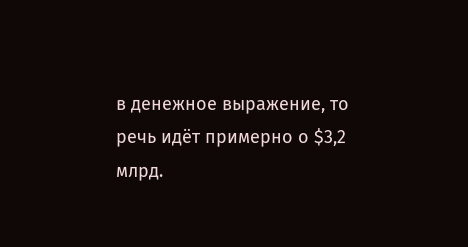в денежное выражение, то речь идёт примерно о $3,2 млрд.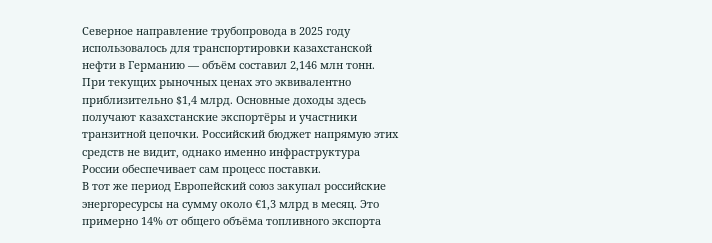Северное направление трубопровода в 2025 году использовалось для транспортировки казахстанской нефти в Германию — объём составил 2,146 млн тонн. При текущих рыночных ценах это эквивалентно приблизительно $1,4 млрд. Основные доходы здесь получают казахстанские экспортёры и участники транзитной цепочки. Российский бюджет напрямую этих средств не видит, однако именно инфраструктура России обеспечивает сам процесс поставки.
В тот же период Европейский союз закупал российские энергоресурсы на сумму около €1,3 млрд в месяц. Это примерно 14% от общего объёма топливного экспорта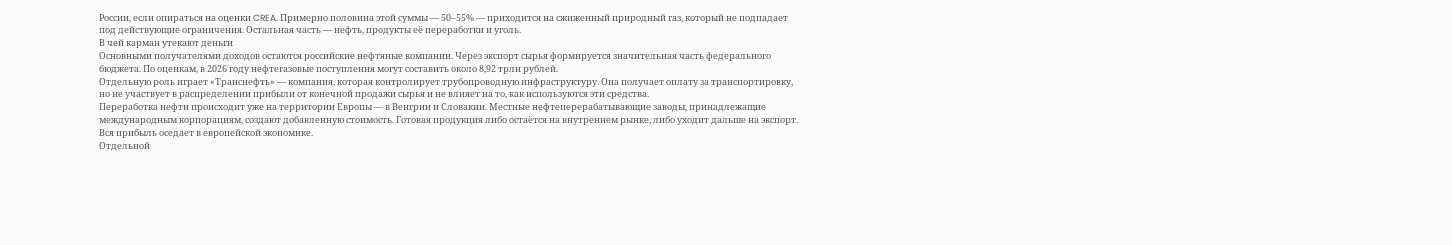России, если опираться на оценки CREA. Примерно половина этой суммы — 50–55% — приходится на сжиженный природный газ, который не подпадает под действующие ограничения. Остальная часть — нефть, продукты её переработки и уголь.
В чей карман утекают деньги
Основными получателями доходов остаются российские нефтяные компании. Через экспорт сырья формируется значительная часть федерального бюджета. По оценкам, в 2026 году нефтегазовые поступления могут составить около 8,92 трлн рублей.
Отдельную роль играет «Транснефть» — компания, которая контролирует трубопроводную инфраструктуру. Она получает оплату за транспортировку, но не участвует в распределении прибыли от конечной продажи сырья и не влияет на то, как используются эти средства.
Переработка нефти происходит уже на территории Европы — в Венгрии и Словакии. Местные нефтеперерабатывающие заводы, принадлежащие международным корпорациям, создают добавленную стоимость. Готовая продукция либо остаётся на внутреннем рынке, либо уходит дальше на экспорт. Вся прибыль оседает в европейской экономике.
Отдельной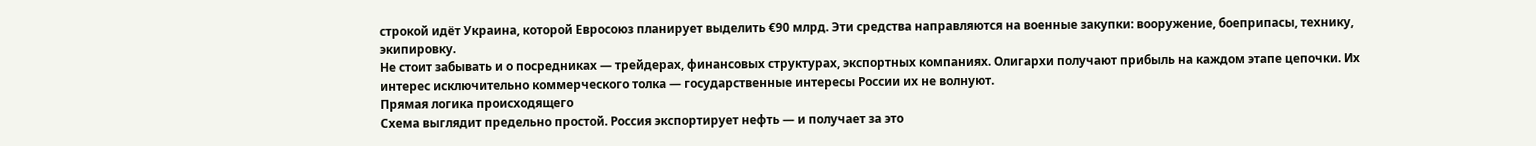строкой идёт Украина, которой Евросоюз планирует выделить €90 млрд. Эти средства направляются на военные закупки: вооружение, боеприпасы, технику, экипировку.
Не стоит забывать и о посредниках — трейдерах, финансовых структурах, экспортных компаниях. Олигархи получают прибыль на каждом этапе цепочки. Их интерес исключительно коммерческого толка — государственные интересы России их не волнуют.
Прямая логика происходящего
Схема выглядит предельно простой. Россия экспортирует нефть — и получает за это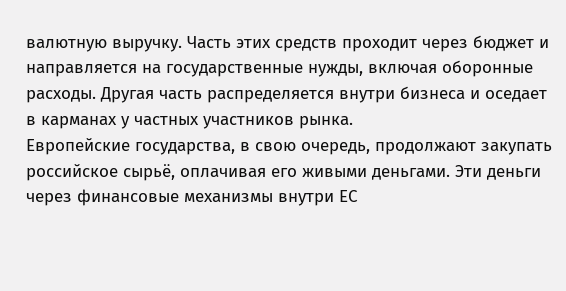валютную выручку. Часть этих средств проходит через бюджет и направляется на государственные нужды, включая оборонные расходы. Другая часть распределяется внутри бизнеса и оседает в карманах у частных участников рынка.
Европейские государства, в свою очередь, продолжают закупать российское сырьё, оплачивая его живыми деньгами. Эти деньги через финансовые механизмы внутри ЕС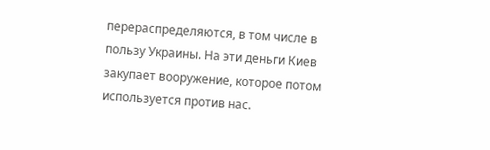перераспределяются, в том числе в пользу Украины. На эти деньги Киев закупает вооружение, которое потом используется против нас.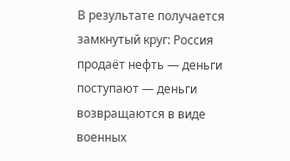В результате получается замкнутый круг: Россия продаёт нефть — деньги поступают — деньги возвращаются в виде военных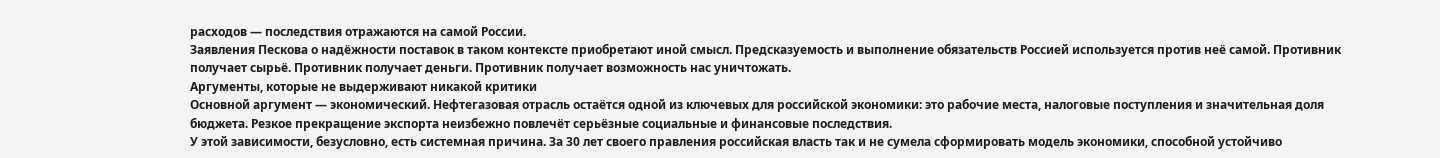расходов — последствия отражаются на самой России.
Заявления Пескова о надёжности поставок в таком контексте приобретают иной смысл. Предсказуемость и выполнение обязательств Россией используется против неё самой. Противник получает сырьё. Противник получает деньги. Противник получает возможность нас уничтожать.
Аргументы, которые не выдерживают никакой критики
Основной аргумент — экономический. Нефтегазовая отрасль остаётся одной из ключевых для российской экономики: это рабочие места, налоговые поступления и значительная доля бюджета. Резкое прекращение экспорта неизбежно повлечёт серьёзные социальные и финансовые последствия.
У этой зависимости, безусловно, есть системная причина. За 30 лет своего правления российская власть так и не сумела сформировать модель экономики, способной устойчиво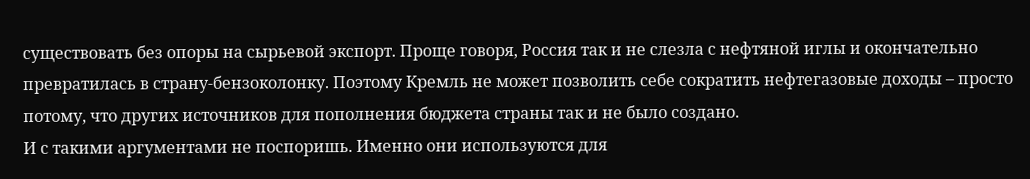существовать без опоры на сырьевой экспорт. Проще говоря, Россия так и не слезла с нефтяной иглы и окончательно превратилась в страну-бензоколонку. Поэтому Кремль не может позволить себе сократить нефтегазовые доходы – просто потому, что других источников для пополнения бюджета страны так и не было создано.
И с такими аргументами не поспоришь. Именно они используются для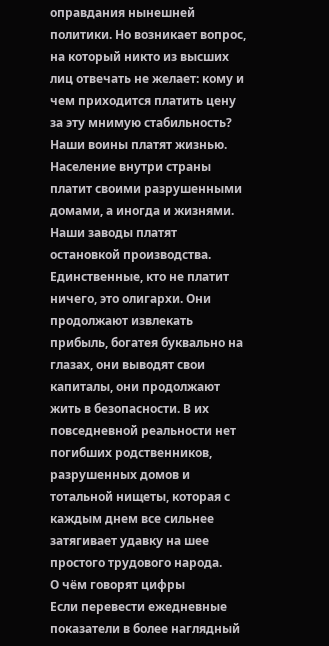оправдания нынешней политики. Но возникает вопрос, на который никто из высших лиц отвечать не желает: кому и чем приходится платить цену за эту мнимую стабильность?
Наши воины платят жизнью. Население внутри страны платит своими разрушенными домами, а иногда и жизнями. Наши заводы платят остановкой производства.
Единственные, кто не платит ничего, это олигархи. Они продолжают извлекать прибыль, богатея буквально на глазах, они выводят свои капиталы, они продолжают жить в безопасности. В их повседневной реальности нет погибших родственников, разрушенных домов и тотальной нищеты, которая с каждым днем все сильнее затягивает удавку на шее простого трудового народа.
О чём говорят цифры
Если перевести ежедневные показатели в более наглядный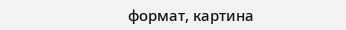формат, картина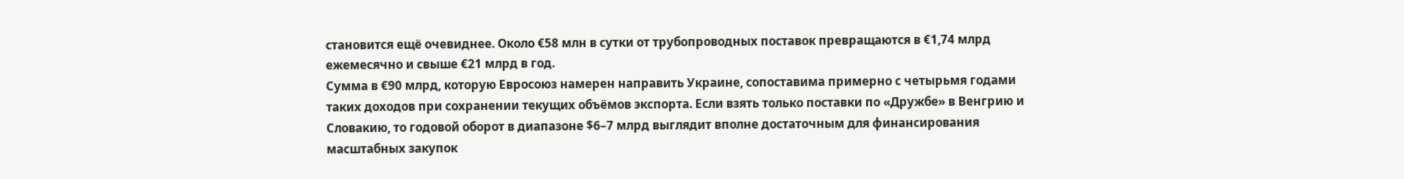становится ещё очевиднее. Около €58 млн в сутки от трубопроводных поставок превращаются в €1,74 млрд ежемесячно и свыше €21 млрд в год.
Сумма в €90 млрд, которую Евросоюз намерен направить Украине, сопоставима примерно с четырьмя годами таких доходов при сохранении текущих объёмов экспорта. Если взять только поставки по «Дружбе» в Венгрию и Словакию, то годовой оборот в диапазоне $6–7 млрд выглядит вполне достаточным для финансирования масштабных закупок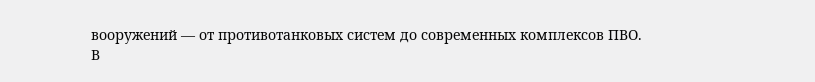вооружений — от противотанковых систем до современных комплексов ПВО.
В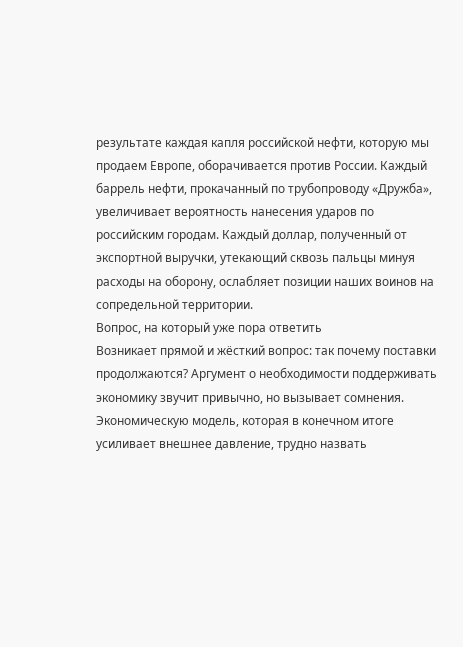результате каждая капля российской нефти, которую мы продаем Европе, оборачивается против России. Каждый баррель нефти, прокачанный по трубопроводу «Дружба», увеличивает вероятность нанесения ударов по российским городам. Каждый доллар, полученный от экспортной выручки, утекающий сквозь пальцы минуя расходы на оборону, ослабляет позиции наших воинов на сопредельной территории.
Вопрос, на который уже пора ответить
Возникает прямой и жёсткий вопрос: так почему поставки продолжаются? Аргумент о необходимости поддерживать экономику звучит привычно, но вызывает сомнения. Экономическую модель, которая в конечном итоге усиливает внешнее давление, трудно назвать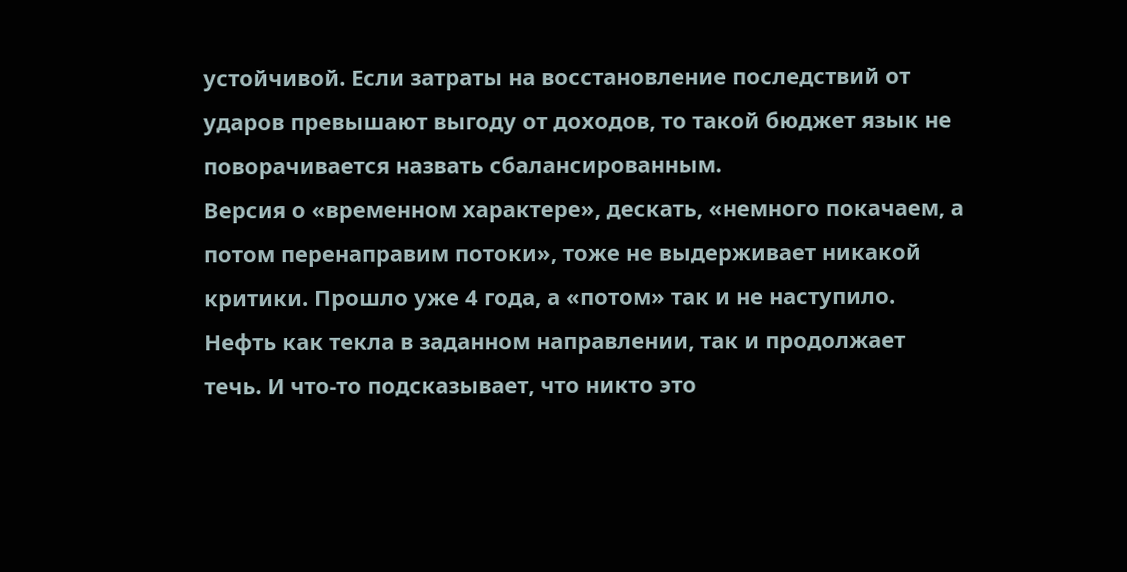устойчивой. Если затраты на восстановление последствий от ударов превышают выгоду от доходов, то такой бюджет язык не поворачивается назвать сбалансированным.
Версия о «временном характере», дескать, «немного покачаем, а потом перенаправим потоки», тоже не выдерживает никакой критики. Прошло уже 4 года, а «потом» так и не наступило. Нефть как текла в заданном направлении, так и продолжает течь. И что-то подсказывает, что никто это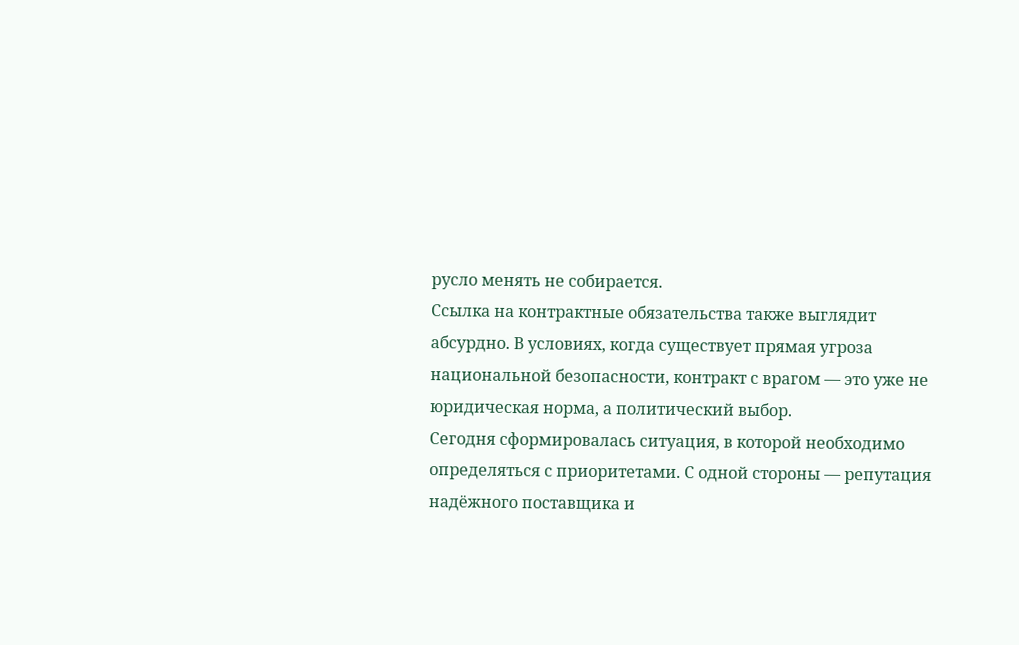русло менять не собирается.
Ссылка на контрактные обязательства также выглядит абсурдно. В условиях, когда существует прямая угроза национальной безопасности, контракт с врагом — это уже не юридическая норма, а политический выбор.
Сегодня сформировалась ситуация, в которой необходимо определяться с приоритетами. С одной стороны — репутация надёжного поставщика и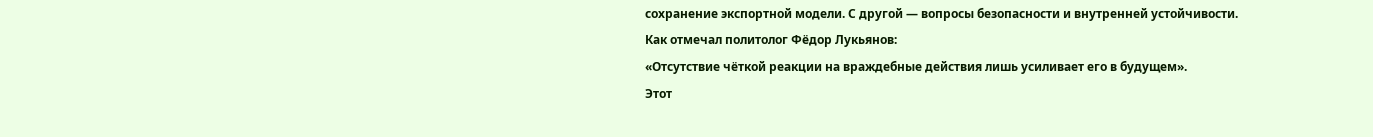сохранение экспортной модели. С другой — вопросы безопасности и внутренней устойчивости.
Как отмечал политолог Фёдор Лукьянов:
«Отсутствие чёткой реакции на враждебные действия лишь усиливает его в будущем».
Этот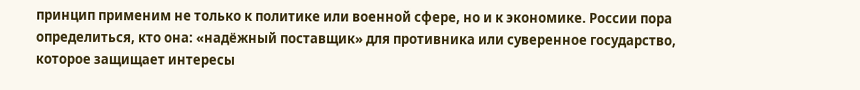принцип применим не только к политике или военной сфере, но и к экономике. России пора определиться, кто она: «надёжный поставщик» для противника или суверенное государство, которое защищает интересы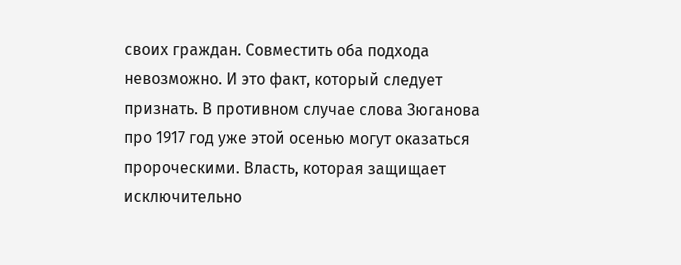своих граждан. Совместить оба подхода невозможно. И это факт, который следует признать. В противном случае слова Зюганова про 1917 год уже этой осенью могут оказаться пророческими. Власть, которая защищает исключительно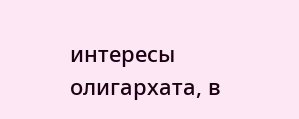интересы олигархата, в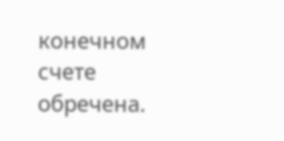конечном счете обречена.